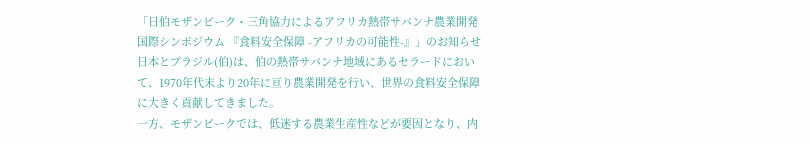「日伯モザンビーク・三角協力によるアフリカ熱帯サバンナ農業開発国際シンポジウム 『食料安全保障 -アフリカの可能性-』」のお知らせ
日本とブラジル(伯)は、伯の熱帯サバンナ地域にあるセラードにおいて、1970年代末より20年に亘り農業開発を行い、世界の食料安全保障に大きく貢献してきました。
一方、モザンビークでは、低迷する農業生産性などが要因となり、内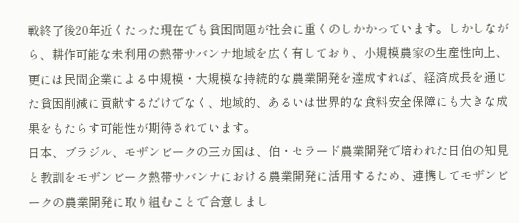戦終了後20年近くたった現在でも貧困問題が社会に重くのしかかっています。しかしながら、耕作可能な未利用の熱帯サバンナ地域を広く有しており、小規模農家の生産性向上、更には民間企業による中規模・大規模な持続的な農業開発を達成すれば、経済成長を通じた貧困削減に貢献するだけでなく、地域的、あるいは世界的な食料安全保障にも大きな成果をもたらす可能性が期待されています。
日本、ブラジル、モザンビークの三カ国は、伯・セラード農業開発で培われた日伯の知見と教訓をモザンビーク熱帯サバンナにおける農業開発に活用するため、連携してモザンビークの農業開発に取り組むことで合意しまし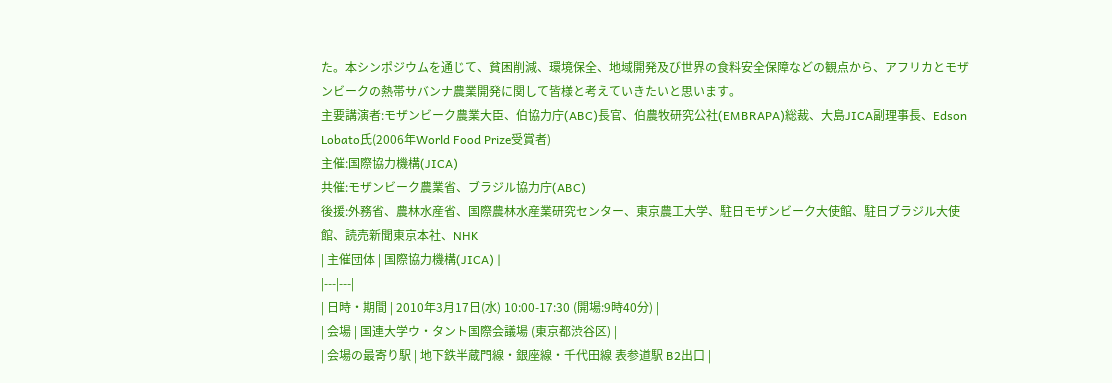た。本シンポジウムを通じて、貧困削減、環境保全、地域開発及び世界の食料安全保障などの観点から、アフリカとモザンビークの熱帯サバンナ農業開発に関して皆様と考えていきたいと思います。
主要講演者:モザンビーク農業大臣、伯協力庁(ABC)長官、伯農牧研究公社(EMBRAPA)総裁、大島JICA副理事長、Edson Lobato氏(2006年World Food Prize受賞者)
主催:国際協力機構(JICA)
共催:モザンビーク農業省、ブラジル協力庁(ABC)
後援:外務省、農林水産省、国際農林水産業研究センター、東京農工大学、駐日モザンビーク大使館、駐日ブラジル大使館、読売新聞東京本社、NHK
| 主催団体 | 国際協力機構(JICA) |
|---|---|
| 日時・期間 | 2010年3月17日(水) 10:00-17:30 (開場:9時40分) |
| 会場 | 国連大学ウ・タント国際会議場 (東京都渋谷区) |
| 会場の最寄り駅 | 地下鉄半蔵門線・銀座線・千代田線 表参道駅 B2出口 |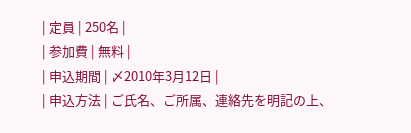| 定員 | 250名 |
| 参加費 | 無料 |
| 申込期間 | 〆2010年3月12日 |
| 申込方法 | ご氏名、ご所属、連絡先を明記の上、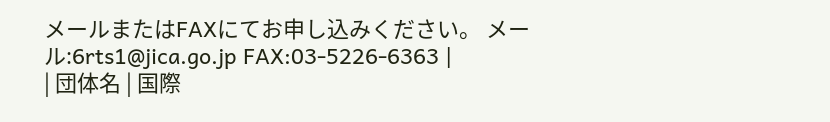メールまたはFAXにてお申し込みください。 メール:6rts1@jica.go.jp FAX:03-5226-6363 |
| 団体名 | 国際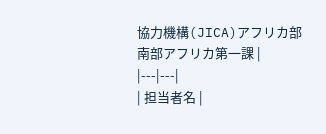協力機構(JICA)アフリカ部南部アフリカ第一課 |
|---|---|
| 担当者名 |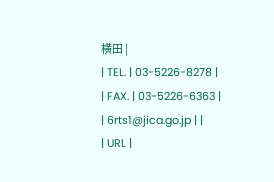横田 |
| TEL. | 03-5226-8278 |
| FAX. | 03-5226-6363 |
| 6rts1@jica.go.jp | |
| URL |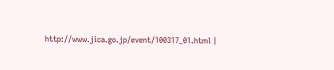http://www.jica.go.jp/event/100317_01.html |